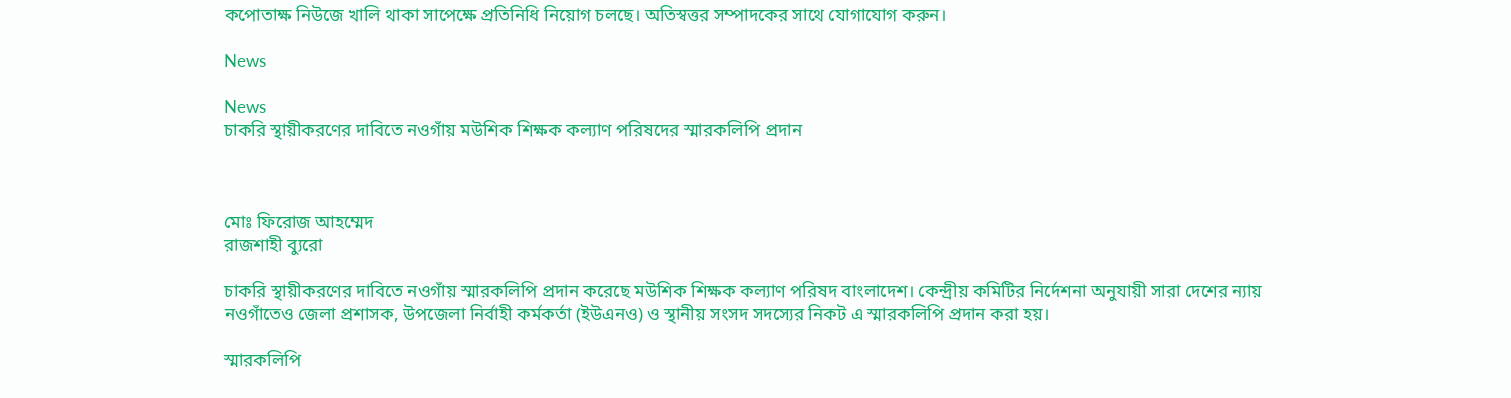কপোতাক্ষ নিউজে খালি থাকা সাপেক্ষে প্রতিনিধি নিয়োগ চলছে। অতিস্বত্তর সম্পাদকের সাথে যোগাযোগ করুন।

News

News
চাকরি স্থায়ীকরণের দাবিতে নওগাঁয় মউশিক শিক্ষক কল্যাণ পরিষদের স্মারকলিপি প্রদান



মোঃ ফিরোজ আহম্মেদ
রাজশাহী ব্যুরো

চাকরি স্থায়ীকরণের দাবিতে নওগাঁয় স্মারকলিপি প্রদান করেছে মউশিক শিক্ষক কল্যাণ পরিষদ বাংলাদেশ। কেন্দ্রীয় কমিটির নির্দেশনা অনুযায়ী সারা দেশের ন্যায় নওগাঁতেও জেলা প্রশাসক, উপজেলা নির্বাহী কর্মকর্তা (ইউএনও) ও স্থানীয় সংসদ সদস্যের নিকট এ স্মারকলিপি প্রদান করা হয়।

স্মারকলিপি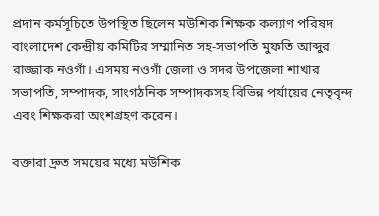প্রদান কর্মসূচিতে উপস্থিত ছিলেন মউশিক শিক্ষক কল্যাণ পরিষদ বাংলাদেশ কেন্দ্রীয় কমিটির সম্মানিত সহ-সভাপতি মুফতি আব্দুর রাজ্জাক নওগাঁ। এসময় নওগাঁ জেলা ও সদর উপজেলা শাখার সভাপতি, সম্পাদক, সাংগঠনিক সম্পাদকসহ বিভিন্ন পর্যায়ের নেতৃবৃন্দ এবং শিক্ষকরা অংশগ্রহণ করেন।

বক্তারা দ্রুত সময়ের মধ্যে মউশিক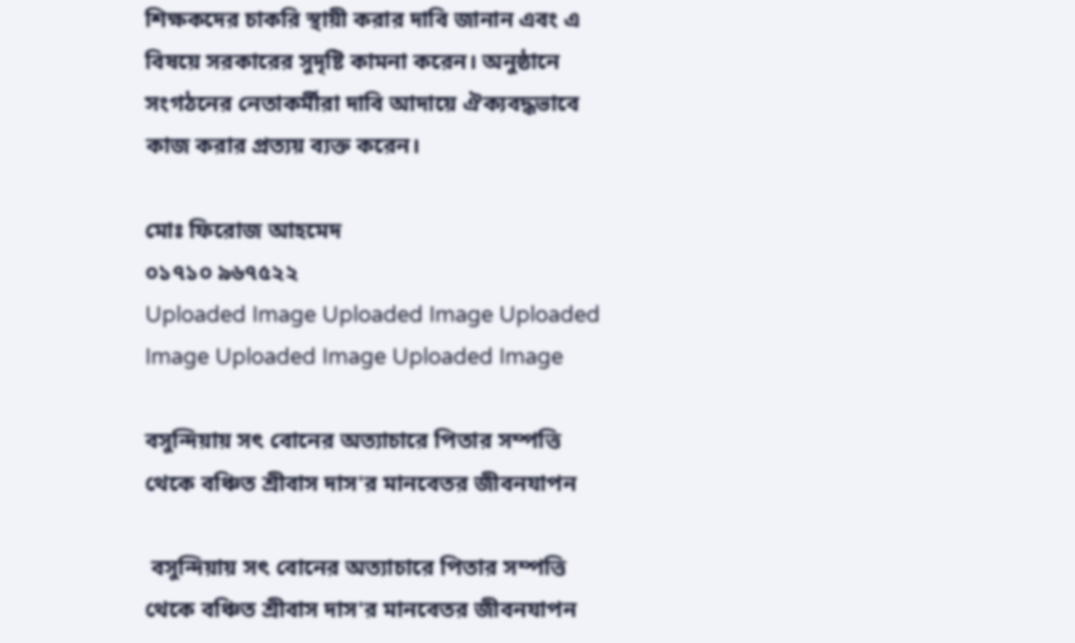শিক্ষকদের চাকরি স্থায়ী করার দাবি জানান এবং এ বিষয়ে সরকারের সুদৃষ্টি কামনা করেন। অনুষ্ঠানে সংগঠনের নেতাকর্মীরা দাবি আদায়ে ঐক্যবদ্ধভাবে কাজ করার প্রত্যয় ব্যক্ত করেন।

মোঃ ফিরোজ আহমেদ
০১৭১০ ৯৬৭৫২২
Uploaded Image Uploaded Image Uploaded Image Uploaded Image Uploaded Image

বসুন্দিয়ায় সৎ বোনের অত্যাচারে পিতার সম্পত্তি থেকে বঞ্চিত শ্রীবাস দাস'র মানবেতর জীবনযাপন

 বসুন্দিয়ায় সৎ বোনের অত্যাচারে পিতার সম্পত্তি থেকে বঞ্চিত শ্রীবাস দাস'র মানবেতর জীবনযাপন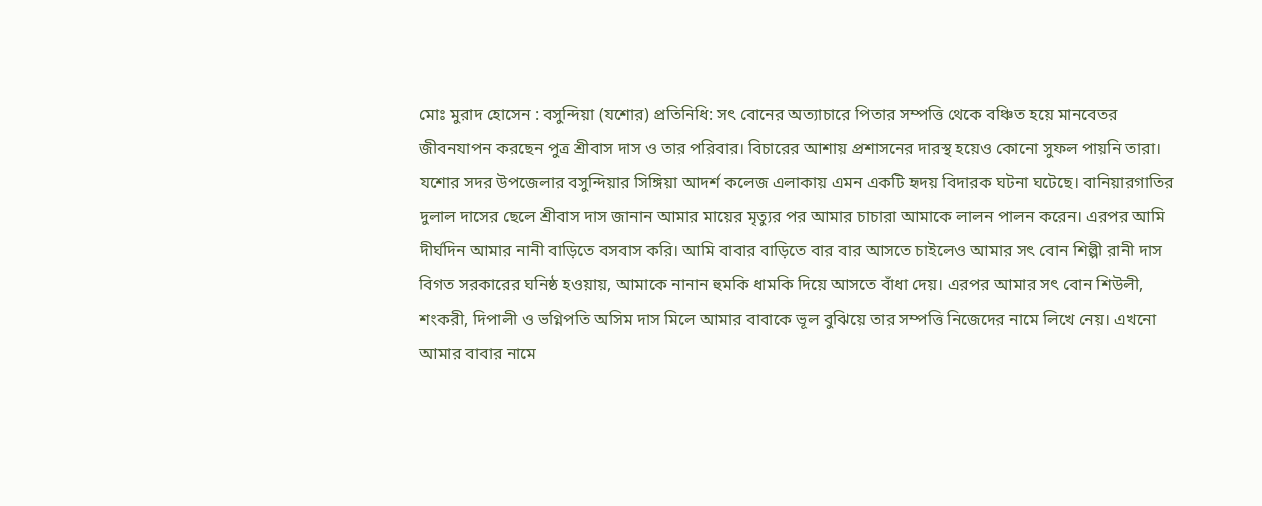মোঃ মুরাদ হোসেন : বসুন্দিয়া (যশোর) প্রতিনিধি: সৎ বোনের অত্যাচারে পিতার সম্পত্তি থেকে বঞ্চিত হয়ে মানবেতর জীবনযাপন করছেন পুত্র শ্রীবাস দাস ও তার পরিবার। বিচারের আশায় প্রশাসনের দারস্থ হয়েও কোনো সুফল পায়নি তারা।  যশোর সদর উপজেলার বসুন্দিয়ার সিঙ্গিয়া আদর্শ কলেজ এলাকায় এমন একটি হৃদয় বিদারক ঘটনা ঘটেছে। বানিয়ারগাতির দুলাল দাসের ছেলে শ্রীবাস দাস জানান আমার মায়ের মৃত্যুর পর আমার চাচারা আমাকে লালন পালন করেন। এরপর আমি দীর্ঘদিন আমার নানী বাড়িতে বসবাস করি। আমি বাবার বাড়িতে বার বার আসতে চাইলেও আমার সৎ বোন শিল্পী রানী দাস বিগত সরকারের ঘনিষ্ঠ হওয়ায়, আমাকে নানান হুমকি ধামকি দিয়ে আসতে বাঁধা দেয়। এরপর আমার সৎ বোন শিউলী, শংকরী, দিপালী ও ভগ্নিপতি অসিম দাস মিলে আমার বাবাকে ভূল বুঝিয়ে তার সম্পত্তি নিজেদের নামে লিখে নেয়। এখনো আমার বাবার নামে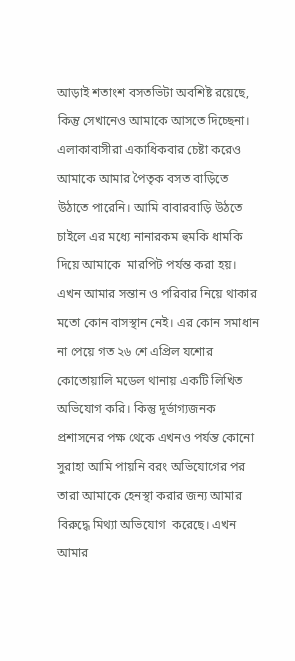আড়াই শতাংশ বসতভিটা অবশিষ্ট রয়েছে, কিন্তু সেখানেও আমাকে আসতে দিচ্ছেনা। এলাকাবাসীরা একাধিকবার চেষ্টা করেও আমাকে আমার পৈতৃক বসত বাড়িতে উঠাতে পারেনি। আমি বাবারবাড়ি উঠতে চাইলে এর মধ্যে নানারকম হুমকি ধামকি দিয়ে আমাকে  মারপিট পর্যন্ত করা হয়। এখন আমার সন্তান ও পরিবার নিয়ে থাকার মতো কোন বাসস্থান নেই। এর কোন সমাধান না পেয়ে গত ২৬ শে এপ্রিল যশোর কোতোয়ালি মডেল থানায় একটি লিখিত অভিযোগ করি। কিন্তু দূর্ভাগ্যজনক প্রশাসনের পক্ষ থেকে এখনও পর্যন্ত কোনো সুরাহা আমি পায়নি বরং অভিযোগের পর তারা আমাকে হেনস্থা করার জন্য আমার বিরুদ্ধে মিথ্যা অভিযোগ  করেছে। এখন আমার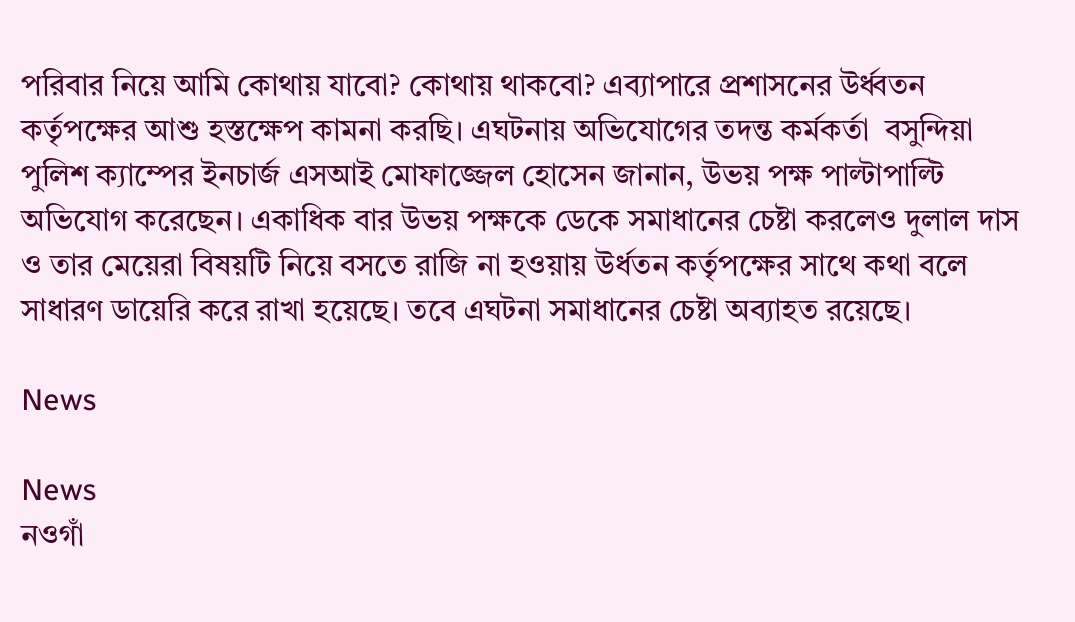পরিবার নিয়ে আমি কোথায় যাবো? কোথায় থাকবো? এব্যাপারে প্রশাসনের উর্ধ্বতন কর্তৃপক্ষের আশু হস্তক্ষেপ কামনা করছি। এঘটনায় অভিযোগের তদন্ত কর্মকর্তা  বসুন্দিয়া পুলিশ ক্যাম্পের ইনচার্জ এসআই মোফাজ্জেল হোসেন জানান, উভয় পক্ষ পাল্টাপাল্টি অভিযোগ করেছেন। একাধিক বার উভয় পক্ষকে ডেকে সমাধানের চেষ্টা করলেও দুলাল দাস ও তার মেয়েরা বিষয়টি নিয়ে বসতে রাজি না হওয়ায় উর্ধতন কর্তৃপক্ষের সাথে কথা বলে সাধারণ ডায়েরি করে রাখা হয়েছে। তবে এঘটনা সমাধানের চেষ্টা অব্যাহত রয়েছে।

News

News
নওগাঁ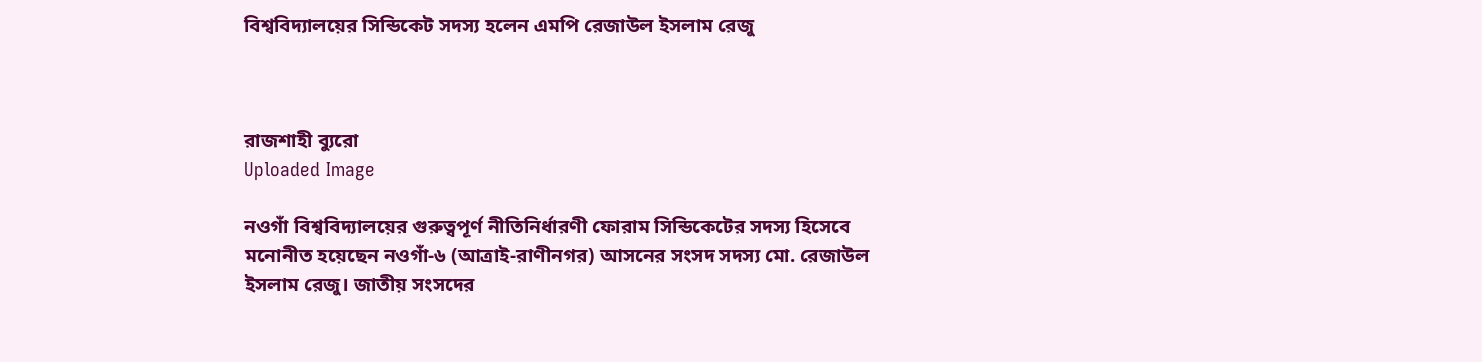বিশ্ববিদ্যালয়ের সিন্ডিকেট সদস্য হলেন এমপি রেজাউল ইসলাম রেজু



রাজশাহী ব্যুরো
Uploaded Image

নওগাঁ বিশ্ববিদ্যালয়ের গুরুত্বপূর্ণ নীতিনির্ধারণী ফোরাম সিন্ডিকেটের সদস্য হিসেবে মনোনীত হয়েছেন নওগাঁ-৬ (আত্রাই-রাণীনগর) আসনের সংসদ সদস্য মো. রেজাউল ইসলাম রেজু। জাতীয় সংসদের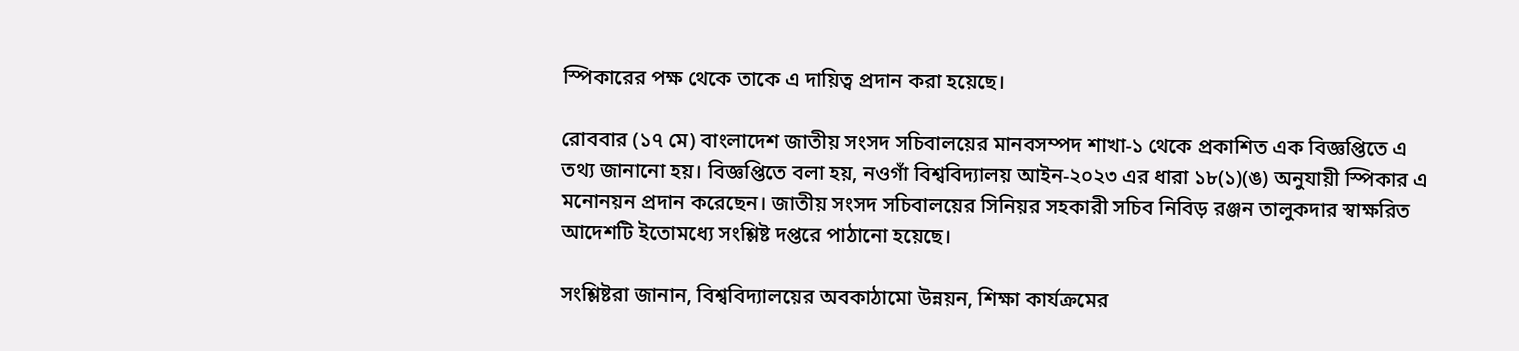স্পিকারের পক্ষ থেকে তাকে এ দায়িত্ব প্রদান করা হয়েছে।

রোববার (১৭ মে) বাংলাদেশ জাতীয় সংসদ সচিবালয়ের মানবসম্পদ শাখা-১ থেকে প্রকাশিত এক বিজ্ঞপ্তিতে এ তথ্য জানানো হয়। বিজ্ঞপ্তিতে বলা হয়, নওগাঁ বিশ্ববিদ্যালয় আইন-২০২৩ এর ধারা ১৮(১)(ঙ) অনুযায়ী স্পিকার এ মনোনয়ন প্রদান করেছেন। জাতীয় সংসদ সচিবালয়ের সিনিয়র সহকারী সচিব নিবিড় রঞ্জন তালুকদার স্বাক্ষরিত আদেশটি ইতোমধ্যে সংশ্লিষ্ট দপ্তরে পাঠানো হয়েছে।

সংশ্লিষ্টরা জানান, বিশ্ববিদ্যালয়ের অবকাঠামো উন্নয়ন, শিক্ষা কার্যক্রমের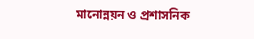মানোন্নয়ন ও প্রশাসনিক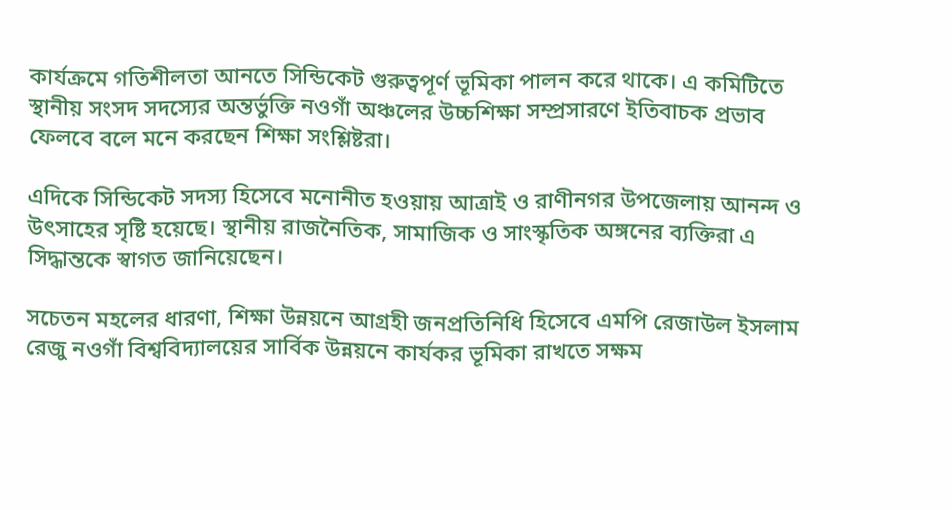কার্যক্রমে গতিশীলতা আনতে সিন্ডিকেট গুরুত্বপূর্ণ ভূমিকা পালন করে থাকে। এ কমিটিতে স্থানীয় সংসদ সদস্যের অন্তর্ভুক্তি নওগাঁ অঞ্চলের উচ্চশিক্ষা সম্প্রসারণে ইতিবাচক প্রভাব ফেলবে বলে মনে করছেন শিক্ষা সংশ্লিষ্টরা।

এদিকে সিন্ডিকেট সদস্য হিসেবে মনোনীত হওয়ায় আত্রাই ও রাণীনগর উপজেলায় আনন্দ ও উৎসাহের সৃষ্টি হয়েছে। স্থানীয় রাজনৈতিক, সামাজিক ও সাংস্কৃতিক অঙ্গনের ব্যক্তিরা এ সিদ্ধান্তকে স্বাগত জানিয়েছেন।

সচেতন মহলের ধারণা, শিক্ষা উন্নয়নে আগ্রহী জনপ্রতিনিধি হিসেবে এমপি রেজাউল ইসলাম রেজু নওগাঁ বিশ্ববিদ্যালয়ের সার্বিক উন্নয়নে কার্যকর ভূমিকা রাখতে সক্ষম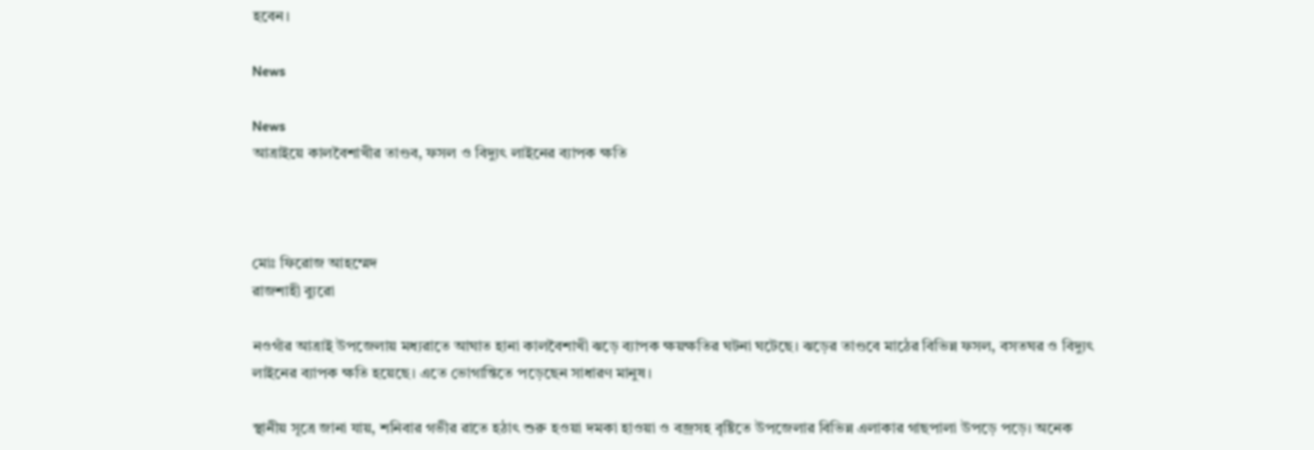হবেন।

News

News
আত্রাইয়ে কালবৈশাখীর তাণ্ডব, ফসল ও বিদ্যুৎ লাইনের ব্যাপক ক্ষতি



মোঃ ফিরোজ আহম্মেদ
রাজশাহী ব্যুরো

নওগাঁর আত্রাই উপজেলায় মধ্যরাতে আঘাত হানা কালবৈশাখী ঝড়ে ব্যাপক ক্ষয়ক্ষতির ঘটনা ঘটেছে। ঝড়ের তাণ্ডবে মাঠের বিভিন্ন ফসল, বসতঘর ও বিদ্যুৎ লাইনের ব্যাপক ক্ষতি হয়েছে। এতে ভোগান্তিতে পড়েছেন সাধারণ মানুষ।

স্থানীয় সূত্রে জানা যায়, শনিবার গভীর রাতে হঠাৎ শুরু হওয়া দমকা হাওয়া ও বজ্রসহ বৃষ্টিতে উপজেলার বিভিন্ন এলাকার গাছপালা উপড়ে পড়ে। অনেক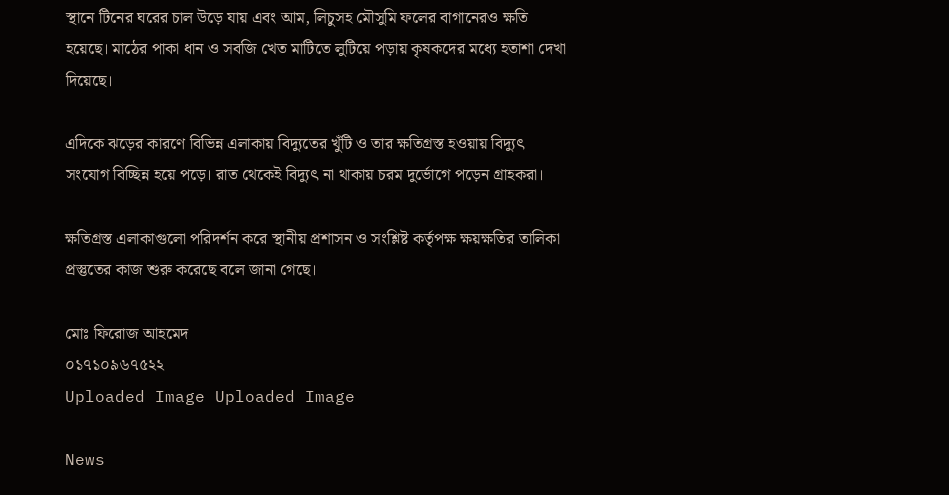স্থানে টিনের ঘরের চাল উড়ে যায় এবং আম, লিচুসহ মৌসুমি ফলের বাগানেরও ক্ষতি হয়েছে। মাঠের পাকা ধান ও সবজি খেত মাটিতে লুটিয়ে পড়ায় কৃষকদের মধ্যে হতাশা দেখা দিয়েছে।

এদিকে ঝড়ের কারণে বিভিন্ন এলাকায় বিদ্যুতের খুঁটি ও তার ক্ষতিগ্রস্ত হওয়ায় বিদ্যুৎ সংযোগ বিচ্ছিন্ন হয়ে পড়ে। রাত থেকেই বিদ্যুৎ না থাকায় চরম দুর্ভোগে পড়েন গ্রাহকরা।

ক্ষতিগ্রস্ত এলাকাগুলো পরিদর্শন করে স্থানীয় প্রশাসন ও সংশ্লিষ্ট কর্তৃপক্ষ ক্ষয়ক্ষতির তালিকা প্রস্তুতের কাজ শুরু করেছে বলে জানা গেছে।

মোঃ ফিরোজ আহমেদ
০১৭১০৯৬৭৫২২
Uploaded Image Uploaded Image

News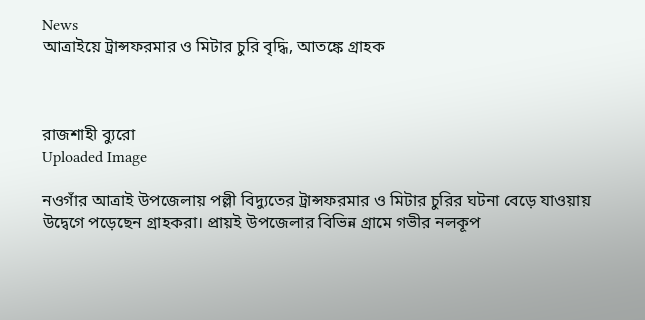News
আত্রাইয়ে ট্রান্সফরমার ও মিটার চুরি বৃদ্ধি, আতঙ্কে গ্রাহক



রাজশাহী ব্যুরো
Uploaded Image

নওগাঁর আত্রাই উপজেলায় পল্লী বিদ্যুতের ট্রান্সফরমার ও মিটার চুরির ঘটনা বেড়ে যাওয়ায় উদ্বেগে পড়েছেন গ্রাহকরা। প্রায়ই উপজেলার বিভিন্ন গ্রামে গভীর নলকূপ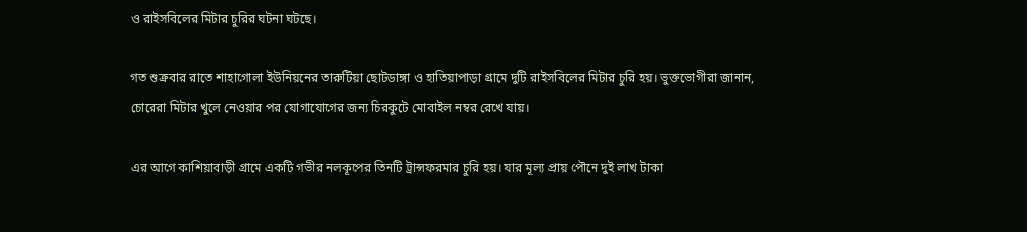ও রাইসবিলের মিটার চুরির ঘটনা ঘটছে।

গত শুক্রবার রাতে শাহাগোলা ইউনিয়নের তারুটিয়া ছোটডাঙ্গা ও হাতিয়াপাড়া গ্রামে দুটি রাইসবিলের মিটার চুরি হয়। ভুক্তভোগীরা জানান, চোরেরা মিটার খুলে নেওয়ার পর যোগাযোগের জন্য চিরকুটে মোবাইল নম্বর রেখে যায়।

এর আগে কাশিয়াবাড়ী গ্রামে একটি গভীর নলকূপের তিনটি ট্রান্সফরমার চুরি হয়। যার মূল্য প্রায় পৌনে দুই লাখ টাকা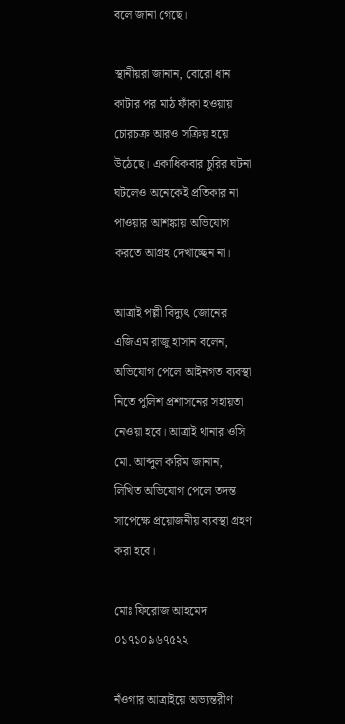বলে জানা গেছে।

স্থানীয়রা জানান, বোরো ধান কাটার পর মাঠ ফাঁকা হওয়ায় চোরচক্র আরও সক্রিয় হয়ে উঠেছে। একাধিকবার চুরির ঘটনা ঘটলেও অনেকেই প্রতিকার না পাওয়ার আশঙ্কায় অভিযোগ করতে আগ্রহ দেখাচ্ছেন না।

আত্রাই পল্লী বিদ্যুৎ জোনের এজিএম রাজু হাসান বলেন, অভিযোগ পেলে আইনগত ব্যবস্থা নিতে পুলিশ প্রশাসনের সহায়তা নেওয়া হবে। আত্রাই থানার ওসি মো. আব্দুল করিম জানান, লিখিত অভিযোগ পেলে তদন্ত সাপেক্ষে প্রয়োজনীয় ব্যবস্থা গ্রহণ করা হবে।

মোঃ ফিরোজ আহমেদ
০১৭১০৯৬৭৫২২

নঁওগার আত্রাইয়ে অভ্যন্তরীণ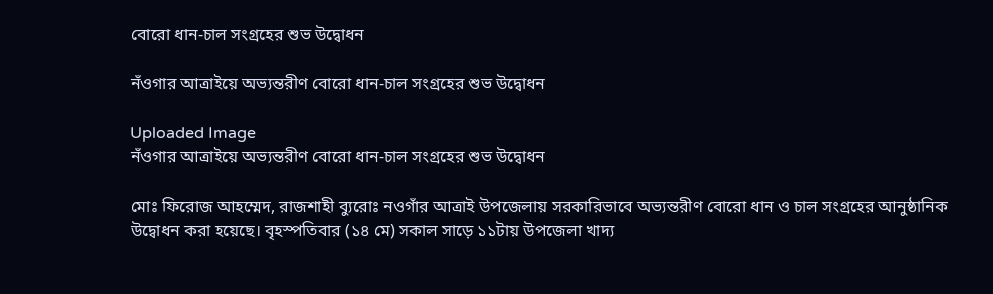বোরো ধান-চাল সংগ্রহের শুভ উদ্বোধন

নঁওগার আত্রাইয়ে অভ্যন্তরীণ বোরো ধান-চাল সংগ্রহের শুভ উদ্বোধন

Uploaded Image
নঁওগার আত্রাইয়ে অভ্যন্তরীণ বোরো ধান-চাল সংগ্রহের শুভ উদ্বোধন

মোঃ ফিরোজ আহম্মেদ, রাজশাহী ব্যুরোঃ নওগাঁর আত্রাই উপজেলায় সরকারিভাবে অভ্যন্তরীণ বোরো ধান ও চাল সংগ্রহের আনুষ্ঠানিক উদ্বোধন করা হয়েছে। বৃহস্পতিবার (১৪ মে) সকাল সাড়ে ১১টায় উপজেলা খাদ্য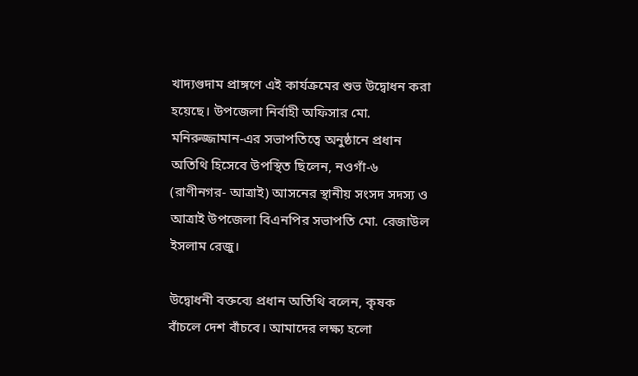খাদ্যগুদাম প্রাঙ্গণে এই কার্যক্রমের শুভ উদ্বোধন করা হয়েছে। উপজেলা নির্বাহী অফিসার মো. মনিরুজ্জামান-এর সভাপতিত্বে অনুষ্ঠানে প্রধান অতিথি হিসেবে উপস্থিত ছিলেন, নওগাঁ-৬ (রাণীনগর- আত্রাই) আসনের স্থানীয় সংসদ সদস্য ও আত্রাই উপজেলা বিএনপির সভাপতি মো. রেজাউল ইসলাম রেজু।

উদ্বোধনী বক্তব্যে প্রধান অতিথি বলেন, কৃষক বাঁচলে দেশ বাঁচবে। আমাদের লক্ষ্য হলো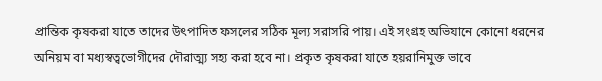প্রান্তিক কৃষকরা যাতে তাদের উৎপাদিত ফসলের সঠিক মূল্য সরাসরি পায়। এই সংগ্রহ অভিযানে কোনো ধরনের অনিয়ম বা মধ্যস্বত্বভোগীদের দৌরাত্ম্য সহ্য করা হবে না। প্রকৃত কৃষকরা যাতে হয়রানিমুক্ত ভাবে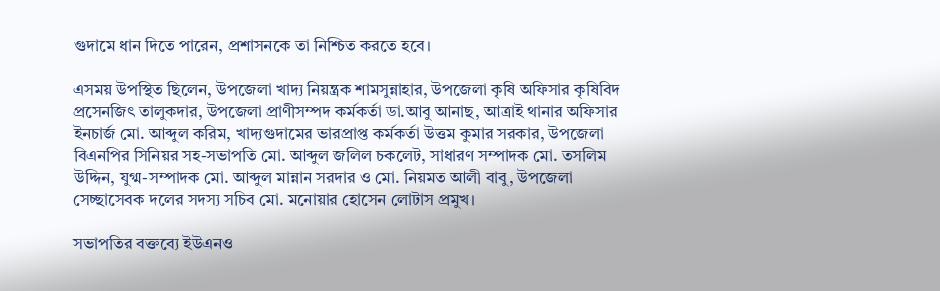গুদামে ধান দিতে পারেন, প্রশাসনকে তা নিশ্চিত করতে হবে।

এসময় উপস্থিত ছিলেন, উপজেলা খাদ্য নিয়ন্ত্রক শামসুন্নাহার, উপজেলা কৃষি অফিসার কৃষিবিদ প্রসেনজিৎ তালুকদার, উপজেলা প্রাণীসম্পদ কর্মকর্তা ডা.আবু আনাছ, আত্রাই থানার অফিসার ইনচার্জ মো. আব্দুল করিম, খাদ্যগুদামের ভারপ্রাপ্ত কর্মকর্তা উত্তম কুমার সরকার, উপজেলা বিএনপির সিনিয়র সহ-সভাপতি মো. আব্দুল জলিল চকলেট, সাধারণ সম্পাদক মো. তসলিম উদ্দিন, যুগ্ম-সম্পাদক মো. আব্দুল মান্নান সরদার ও মো. নিয়মত আলী বাবু, উপজেলা সেচ্ছাসেবক দলের সদস্য সচিব মো. মনোয়ার হোসেন লোটাস প্রমুখ।

সভাপতির বক্তব্যে ইউএনও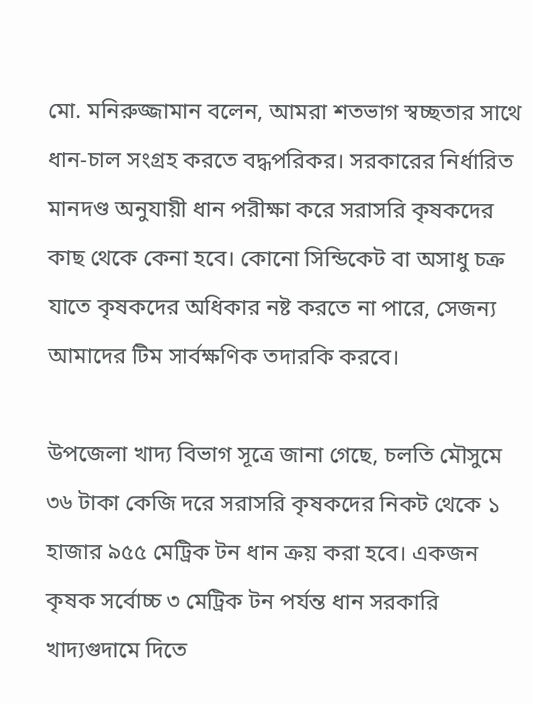মো. মনিরুজ্জামান বলেন, আমরা শতভাগ স্বচ্ছতার সাথে ধান-চাল সংগ্রহ করতে বদ্ধপরিকর। সরকারের নির্ধারিত মানদণ্ড অনুযায়ী ধান পরীক্ষা করে সরাসরি কৃষকদের কাছ থেকে কেনা হবে। কোনো সিন্ডিকেট বা অসাধু চক্র যাতে কৃষকদের অধিকার নষ্ট করতে না পারে, সেজন্য আমাদের টিম সার্বক্ষণিক তদারকি করবে।

উপজেলা খাদ্য বিভাগ সূত্রে জানা গেছে, চলতি মৌসুমে ৩৬ টাকা কেজি দরে সরাসরি কৃষকদের নিকট থেকে ১ হাজার ৯৫৫ মেট্রিক টন ধান ক্রয় করা হবে। একজন কৃষক সর্বোচ্চ ৩ মেট্রিক টন পর্যন্ত ধান সরকারি খাদ্যগুদামে দিতে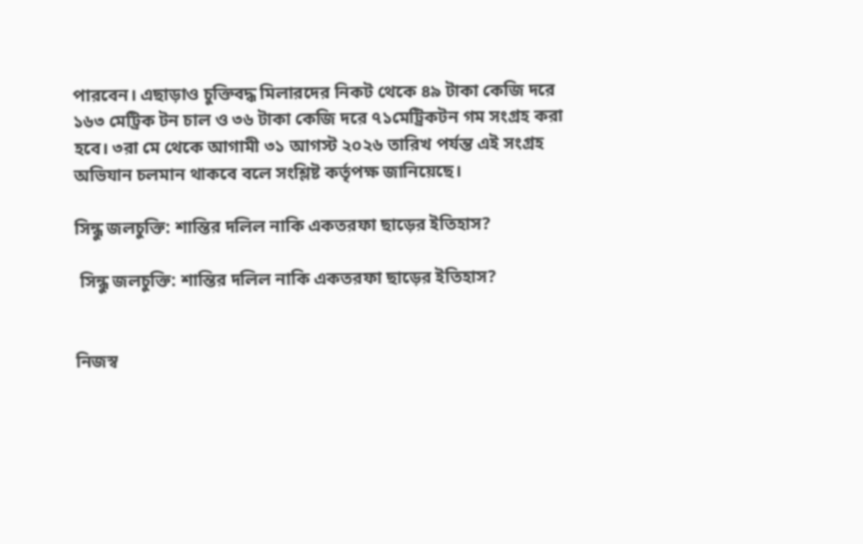পারবেন। এছাড়াও চুক্তিবদ্ধ মিলারদের নিকট থেকে ৪৯ টাকা কেজি দরে ১৬৩ মেট্রিক টন চাল ও ৩৬ টাকা কেজি দরে ৭১মেট্রিকটন গম সংগ্রহ করা হবে। ৩রা মে থেকে আগামী ৩১ আগস্ট ২০২৬ তারিখ পর্যন্ত এই সংগ্রহ অভিযান চলমান থাকবে বলে সংশ্লিষ্ট কর্তৃপক্ষ জানিয়েছে।

সিন্ধু জলচুক্তি: শান্তির দলিল নাকি একতরফা ছাড়ের ইতিহাস?

 সিন্ধু জলচুক্তি: শান্তির দলিল নাকি একতরফা ছাড়ের ইতিহাস?


নিজস্ব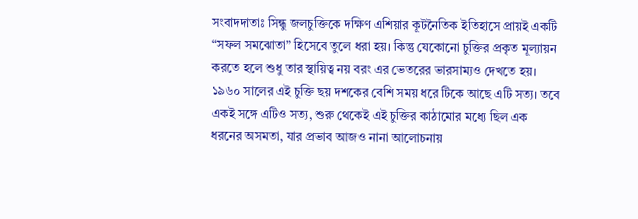সংবাদদাতাঃ সিন্ধু জলচুক্তিকে দক্ষিণ এশিয়ার কূটনৈতিক ইতিহাসে প্রায়ই একটি “সফল সমঝোতা” হিসেবে তুলে ধরা হয়। কিন্তু যেকোনো চুক্তির প্রকৃত মূল্যায়ন করতে হলে শুধু তার স্থায়িত্ব নয় বরং এর ভেতরের ভারসাম্যও দেখতে হয়। ১৯৬০ সালের এই চুক্তি ছয় দশকের বেশি সময় ধরে টিকে আছে এটি সত্য। তবে একই সঙ্গে এটিও সত্য, শুরু থেকেই এই চুক্তির কাঠামোর মধ্যে ছিল এক ধরনের অসমতা, যার প্রভাব আজও নানা আলোচনায়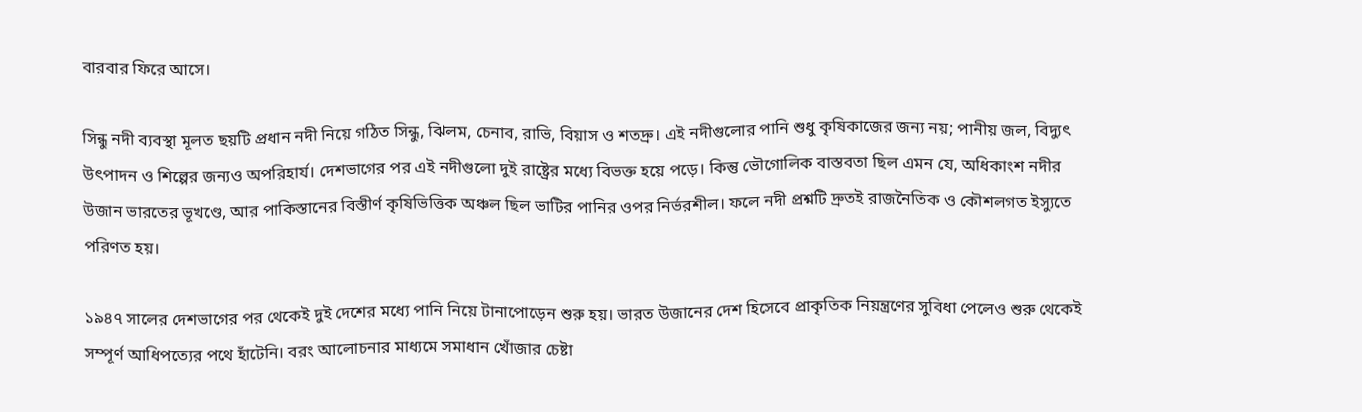বারবার ফিরে আসে।

সিন্ধু নদী ব্যবস্থা মূলত ছয়টি প্রধান নদী নিয়ে গঠিত সিন্ধু, ঝিলম, চেনাব, রাভি, বিয়াস ও শতদ্রু। এই নদীগুলোর পানি শুধু কৃষিকাজের জন্য নয়; পানীয় জল, বিদ্যুৎ উৎপাদন ও শিল্পের জন্যও অপরিহার্য। দেশভাগের পর এই নদীগুলো দুই রাষ্ট্রের মধ্যে বিভক্ত হয়ে পড়ে। কিন্তু ভৌগোলিক বাস্তবতা ছিল এমন যে, অধিকাংশ নদীর উজান ভারতের ভূখণ্ডে, আর পাকিস্তানের বিস্তীর্ণ কৃষিভিত্তিক অঞ্চল ছিল ভাটির পানির ওপর নির্ভরশীল। ফলে নদী প্রশ্নটি দ্রুতই রাজনৈতিক ও কৌশলগত ইস্যুতে পরিণত হয়।

১৯৪৭ সালের দেশভাগের পর থেকেই দুই দেশের মধ্যে পানি নিয়ে টানাপোড়েন শুরু হয়। ভারত উজানের দেশ হিসেবে প্রাকৃতিক নিয়ন্ত্রণের সুবিধা পেলেও শুরু থেকেই সম্পূর্ণ আধিপত্যের পথে হাঁটেনি। বরং আলোচনার মাধ্যমে সমাধান খোঁজার চেষ্টা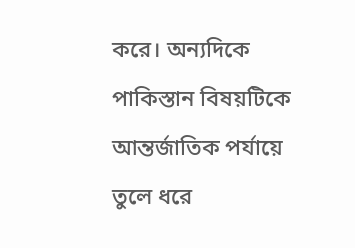করে। অন্যদিকে পাকিস্তান বিষয়টিকে আন্তর্জাতিক পর্যায়ে তুলে ধরে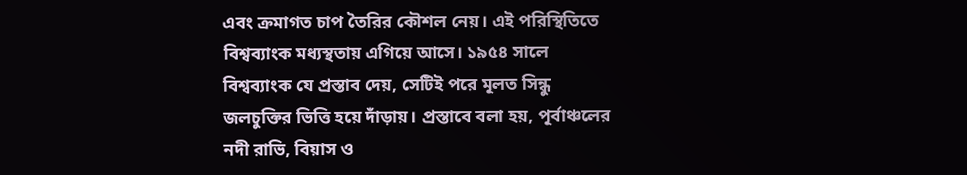এবং ক্রমাগত চাপ তৈরির কৌশল নেয়। এই পরিস্থিতিতে বিশ্বব্যাংক মধ্যস্থতায় এগিয়ে আসে। ১৯৫৪ সালে বিশ্বব্যাংক যে প্রস্তাব দেয়, সেটিই পরে মূলত সিন্ধু জলচুক্তির ভিত্তি হয়ে দাঁড়ায়। প্রস্তাবে বলা হয়, পূর্বাঞ্চলের নদী রাভি, বিয়াস ও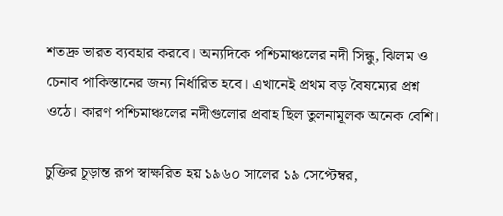শতদ্রু ভারত ব্যবহার করবে। অন্যদিকে পশ্চিমাঞ্চলের নদী সিন্ধু, ঝিলম ও চেনাব পাকিস্তানের জন্য নির্ধারিত হবে। এখানেই প্রথম বড় বৈষম্যের প্রশ্ন ওঠে। কারণ পশ্চিমাঞ্চলের নদীগুলোর প্রবাহ ছিল তুলনামূলক অনেক বেশি।

চুক্তির চূড়ান্ত রূপ স্বাক্ষরিত হয় ১৯৬০ সালের ১৯ সেপ্টেম্বর,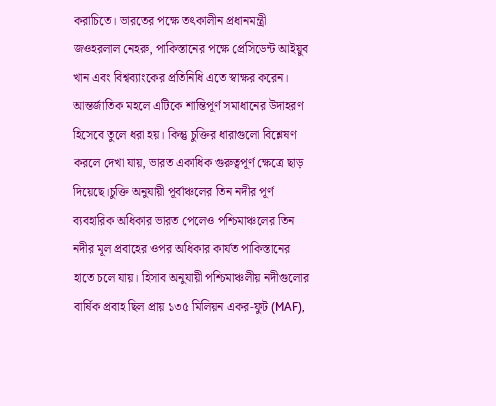করাচিতে। ভারতের পক্ষে তৎকালীন প্রধানমন্ত্রী জওহরলাল নেহরু, পাকিস্তানের পক্ষে প্রেসিডেন্ট আইয়ুব খান এবং বিশ্বব্যাংকের প্রতিনিধি এতে স্বাক্ষর করেন। আন্তর্জাতিক মহলে এটিকে শান্তিপূর্ণ সমাধানের উদাহরণ হিসেবে তুলে ধরা হয়। কিন্তু চুক্তির ধারাগুলো বিশ্লেষণ করলে দেখা যায়, ভারত একাধিক গুরুত্বপূর্ণ ক্ষেত্রে ছাড় দিয়েছে।চুক্তি অনুযায়ী পূর্বাঞ্চলের তিন নদীর পূর্ণ ব্যবহারিক অধিকার ভারত পেলেও পশ্চিমাঞ্চলের তিন নদীর মূল প্রবাহের ওপর অধিকার কার্যত পাকিস্তানের হাতে চলে যায়। হিসাব অনুযায়ী পশ্চিমাঞ্চলীয় নদীগুলোর বার্ষিক প্রবাহ ছিল প্রায় ১৩৫ মিলিয়ন একর-ফুট (MAF),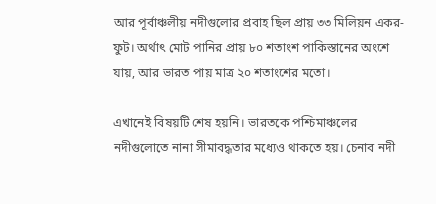আর পূর্বাঞ্চলীয় নদীগুলোর প্রবাহ ছিল প্রায় ৩৩ মিলিয়ন একর-ফুট। অর্থাৎ মোট পানির প্রায় ৮০ শতাংশ পাকিস্তানের অংশে যায়, আর ভারত পায় মাত্র ২০ শতাংশের মতো।

এখানেই বিষয়টি শেষ হয়নি। ভারতকে পশ্চিমাঞ্চলের নদীগুলোতে নানা সীমাবদ্ধতার মধ্যেও থাকতে হয়। চেনাব নদী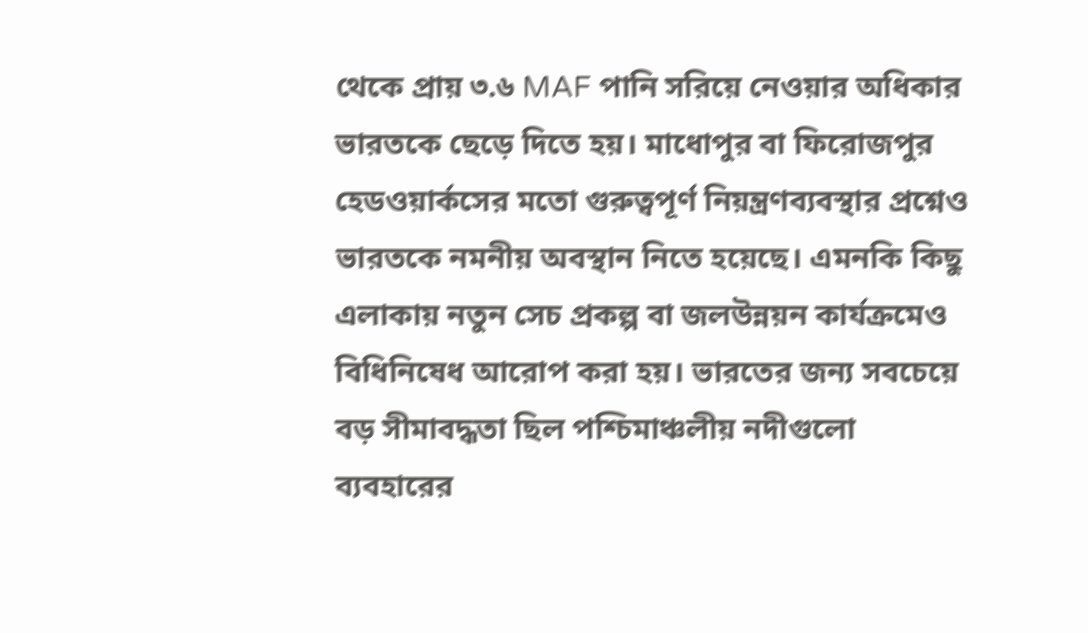থেকে প্রায় ৩.৬ MAF পানি সরিয়ে নেওয়ার অধিকার ভারতকে ছেড়ে দিতে হয়। মাধোপুর বা ফিরোজপুর হেডওয়ার্কসের মতো গুরুত্বপূর্ণ নিয়ন্ত্রণব্যবস্থার প্রশ্নেও ভারতকে নমনীয় অবস্থান নিতে হয়েছে। এমনকি কিছু এলাকায় নতুন সেচ প্রকল্প বা জলউন্নয়ন কার্যক্রমেও বিধিনিষেধ আরোপ করা হয়। ভারতের জন্য সবচেয়ে বড় সীমাবদ্ধতা ছিল পশ্চিমাঞ্চলীয় নদীগুলো ব্যবহারের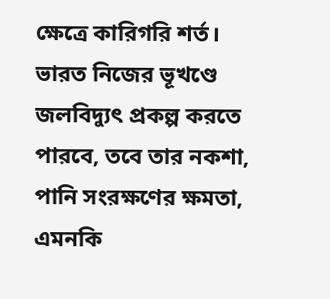ক্ষেত্রে কারিগরি শর্ত। ভারত নিজের ভূখণ্ডে জলবিদ্যুৎ প্রকল্প করতে পারবে, তবে তার নকশা, পানি সংরক্ষণের ক্ষমতা, এমনকি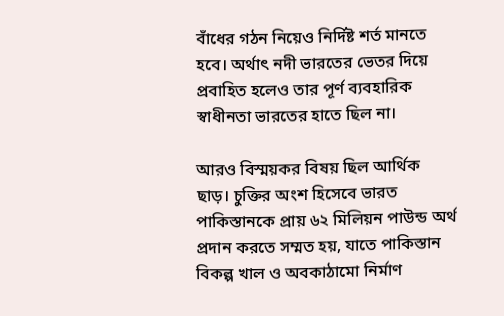বাঁধের গঠন নিয়েও নির্দিষ্ট শর্ত মানতে হবে। অর্থাৎ নদী ভারতের ভেতর দিয়ে প্রবাহিত হলেও তার পূর্ণ ব্যবহারিক স্বাধীনতা ভারতের হাতে ছিল না।

আরও বিস্ময়কর বিষয় ছিল আর্থিক ছাড়। চুক্তির অংশ হিসেবে ভারত পাকিস্তানকে প্রায় ৬২ মিলিয়ন পাউন্ড অর্থ প্রদান করতে সম্মত হয়, যাতে পাকিস্তান বিকল্প খাল ও অবকাঠামো নির্মাণ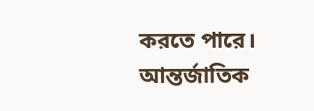করতে পারে। আন্তর্জাতিক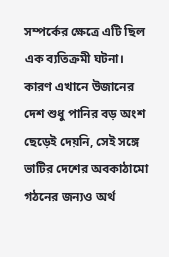সম্পর্কের ক্ষেত্রে এটি ছিল এক ব্যতিক্রমী ঘটনা। কারণ এখানে উজানের দেশ শুধু পানির বড় অংশ ছেড়েই দেয়নি, সেই সঙ্গে ভাটির দেশের অবকাঠামো গঠনের জন্যও অর্থ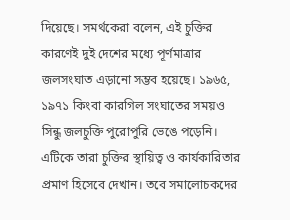দিয়েছে। সমর্থকেরা বলেন, এই চুক্তির কারণেই দুই দেশের মধ্যে পূর্ণমাত্রার জলসংঘাত এড়ানো সম্ভব হয়েছে। ১৯৬৫, ১৯৭১ কিংবা কারগিল সংঘাতের সময়ও সিন্ধু জলচুক্তি পুরোপুরি ভেঙে পড়েনি। এটিকে তারা চুক্তির স্থায়িত্ব ও কার্যকারিতার প্রমাণ হিসেবে দেখান। তবে সমালোচকদের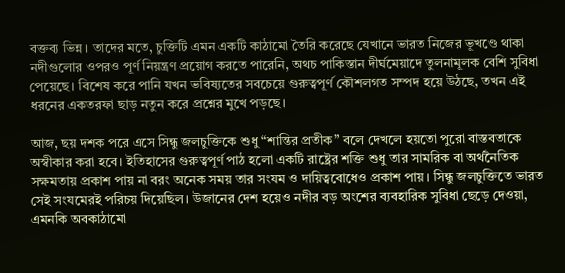বক্তব্য ভিন্ন। তাদের মতে, চুক্তিটি এমন একটি কাঠামো তৈরি করেছে যেখানে ভারত নিজের ভূখণ্ডে থাকা নদীগুলোর ওপরও পূর্ণ নিয়ন্ত্রণ প্রয়োগ করতে পারেনি, অথচ পাকিস্তান দীর্ঘমেয়াদে তুলনামূলক বেশি সুবিধা পেয়েছে। বিশেষ করে পানি যখন ভবিষ্যতের সবচেয়ে গুরুত্বপূর্ণ কৌশলগত সম্পদ হয়ে উঠছে, তখন এই ধরনের একতরফা ছাড় নতুন করে প্রশ্নের মুখে পড়ছে।

আজ, ছয় দশক পরে এসে সিন্ধু জলচুক্তিকে শুধু “শান্তির প্রতীক” বলে দেখলে হয়তো পুরো বাস্তবতাকে অস্বীকার করা হবে। ইতিহাসের গুরুত্বপূর্ণ পাঠ হলো একটি রাষ্ট্রের শক্তি শুধু তার সামরিক বা অর্থনৈতিক সক্ষমতায় প্রকাশ পায় না বরং অনেক সময় তার সংযম ও দায়িত্ববোধেও প্রকাশ পায়। সিন্ধু জলচুক্তিতে ভারত সেই সংযমেরই পরিচয় দিয়েছিল। উজানের দেশ হয়েও নদীর বড় অংশের ব্যবহারিক সুবিধা ছেড়ে দেওয়া, এমনকি অবকাঠামো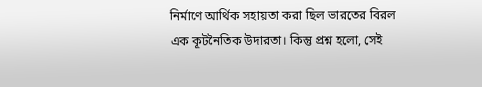নির্মাণে আর্থিক সহায়তা করা ছিল ভারতের বিরল এক কূটনৈতিক উদারতা। কিন্তু প্রশ্ন হলো, সেই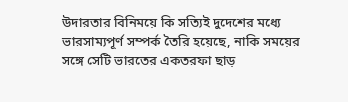উদারতার বিনিময়ে কি সত্যিই দুদেশের মধ্যে ভারসাম্যপূর্ণ সম্পর্ক তৈরি হয়েছে, নাকি সময়ের সঙ্গে সেটি ভারতের একতরফা ছাড়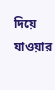দিয়ে যাওয়ার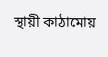স্থায়ী কাঠামোয়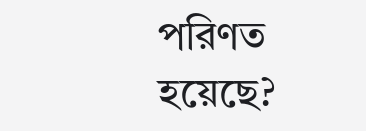পরিণত হয়েছে?